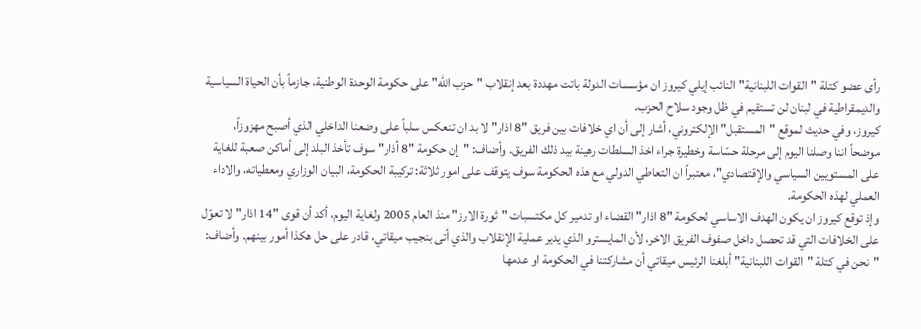رأى عضو كتلة "القوات اللبنانية" النائب إيلي كيروز ان مؤسسات الدولة باتت مهددة بعد إنقلاب "حزب الله" على حكومة الوحدة الوطنية، جازماً بأن الحياة السياسية والديمقراطية في لبنان لن تستقيم في ظل وجود سلاح الحزب.
كيروز، وفي حديث لموقع "المستقبل" الإلكتروني، أشار إلى أن اي خلافات بين فريق "8 اذار" لا بد ان تنعكس سلباً على وضعنا الداخلي الذي أصبح مهزوزاً، موضحاً اننا وصلنا اليوم إلى مرحلة حسّاسة وخطيرة جراء اخذ السلطات رهينة بيد ذلك الفريق. وأضاف: "إن حكومة "8 أذار" سوف تأخذ البلد إلى أماكن صعبة للغاية على المستويين السياسي والإقتصادي"، معتبراً ان التعاطي الدولي مع هذه الحكومة سوف يتوقف على امور ثلاثة: تركيبة الحكومة، البيان الوزاري ومعطياته، والاداء العملي لهذه الحكومة.
وإذ توقع كيروز ان يكون الهدف الاساسي لحكومة "8 اذار" القضاء او تدمير كل مكتسبات "ثورة الارز" منذ العام 2005 ولغاية اليوم، أكد أن قوى "14 اذار" لا تعوّل على الخلافات التي قد تحصل داخل صفوف الفريق الاخر، لأن المايسترو الذي يدير عملية الإنقلاب والذي أتى بنجيب ميقاتي، قادر على حل هكذا أمور بينهم. وأضاف: "نحن في كتلة "القوات اللبنانية" أبلغنا الرئيس ميقاتي أن مشاركتنا في الحكومة او عدمها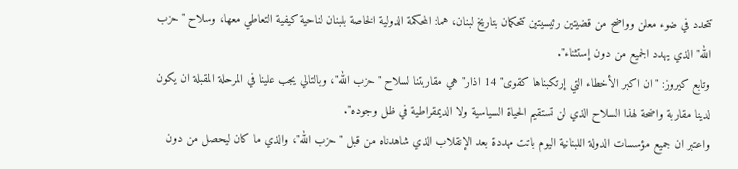تتحدد في ضوء معلن وواضح من قضيتين رئيسيتين تتحكمان بتاريخ لبنان، هما: المحكمة الدولية الخاصة بلبنان لناحية كيفية التعاطي معها، وسلاح "حزب الله" الذي يهدد الجميع من دون إستثناء".
وتابع كيروز: "ان اكبر الأخطاء التي إرتكبناها كقوى" 14 اذار" هي مقاربتنا لسلاح "حزب الله"، وبالتالي يجب علينا في المرحلة المقبلة ان يكون لدينا مقاربة واضحة لهذا السلاح الذي لن تستقيم الحياة السياسية ولا الديمقراطية في ظل وجوده".
واعتبر ان جميع مؤسسات الدولة اللبنانية اليوم باتت مهددة بعد الإنقلاب الذي شاهدناه من قبل "حزب الله"، والذي ما كان ليحصل من دون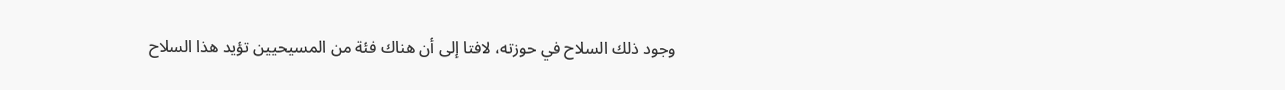وجود ذلك السلاح في حوزته، لافتا إلى أن هناك فئة من المسيحيين تؤيد هذا السلاح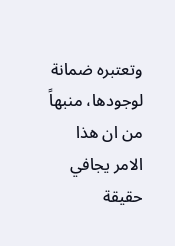وتعتبره ضمانة لوجودها، منبهاً من ان هذا الامر يجافي حقيقة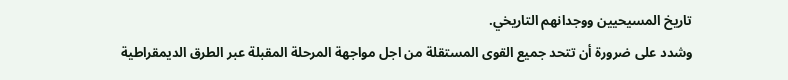تاريخ المسيحيين ووجدانهم التاريخي.
وشدد على ضرورة أن تتحد جميع القوى المستقلة من اجل مواجهة المرحلة المقبلة عبر الطرق الديمقراطية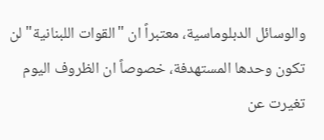والوسائل الدبلوماسية، معتبراً ان "القوات اللبنانية" لن تكون وحدها المستهدفة، خصوصاً ان الظروف اليوم تغيرت عن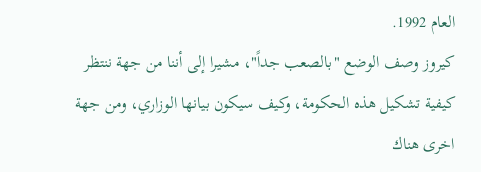العام 1992.
كيروز وصف الوضع "بالصعب جداً"، مشيرا إلى أننا من جهة ننتظر كيفية تشكيل هذه الحكومة، وكيف سيكون بيانها الوزاري، ومن جهة اخرى هناك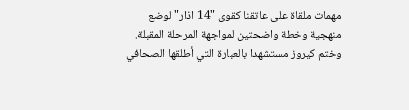مهمات ملقاة على عاتقنا كقوى "14 اذار" لوضع منهجية وخطة واضحتين لمواجهة المرحلة المقبلة.
وختم كيروز مستشهدا بالعبارة التي أطلقها الصحافي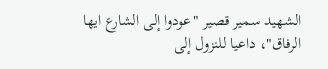الشهيد سمير قصير "عودوا إلى الشارع ايها الرفاق"، داعيا للنزول إلى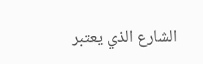الشارع الذي يعتبر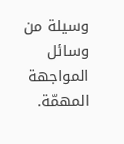وسيلة من وسائل المواجهة المهمّة.